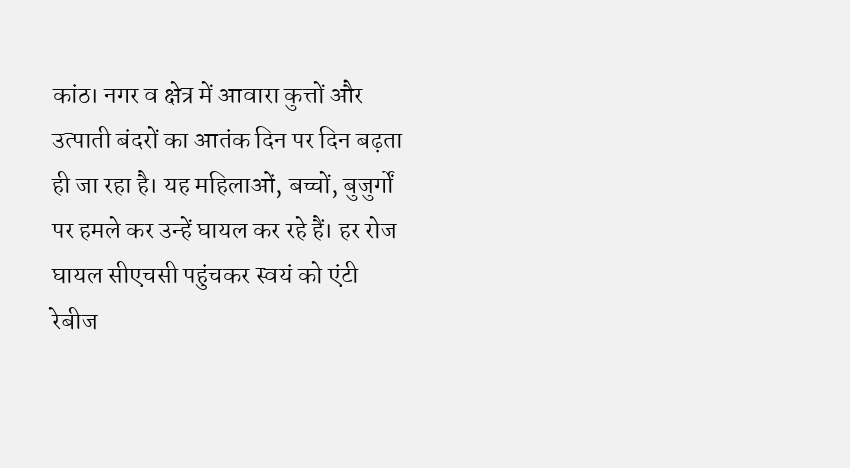कांठ। नगर व क्षेत्र में आवारा कुत्तों और उत्पाती बंदरों का आतंक दिन पर दिन बढ़ता ही जा रहा है। यह महिलाओं, बच्चों, बुजुर्गों पर हमले कर उन्हें घायल कर रहे हैं। हर रोज घायल सीएचसी पहुंचकर स्वयं को एंटी रेबीज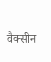वैक्सीन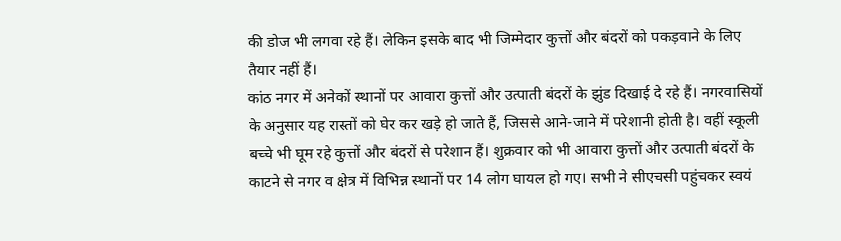की डोज भी लगवा रहे हैं। लेकिन इसके बाद भी जिम्मेदार कुत्तों और बंदरों को पकड़वाने के लिए तैयार नहीं हैं।
कांठ नगर में अनेकों स्थानों पर आवारा कुत्तों और उत्पाती बंदरों के झुंड दिखाई दे रहे हैं। नगरवासियों के अनुसार यह रास्तों को घेर कर खड़े हो जाते हैं, जिससे आने-जाने में परेशानी होती है। वहीं स्कूली बच्चे भी घूम रहे कुत्तों और बंदरों से परेशान हैं। शुक्रवार को भी आवारा कुत्तों और उत्पाती बंदरों के काटने से नगर व क्षेत्र में विभिन्न स्थानों पर 14 लोग घायल हो गए। सभी ने सीएचसी पहुंचकर स्वयं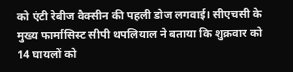को एंटी रेबीज वैक्सीन की पहली डोज लगवाई। सीएचसी के मुख्य फार्मासिस्ट सीपी थपलियाल ने बताया कि शुक्रवार को 14 घायलों को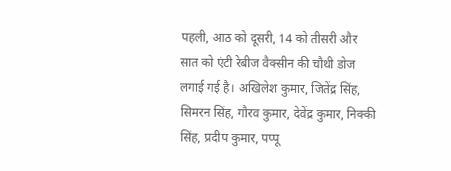पहली, आठ को दूसरी, 14 को तीसरी और सात को एंटी रेबीज वैक्सीन की चौथी डोज लगाई गई है। अखिलेश कुमार, जितेंद्र सिंह, सिमरन सिंह, गौरव कुमार, देवेंद्र कुमार, निक्की सिंह, प्रदीप कुमार, पप्पू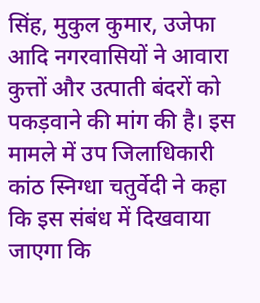सिंह, मुकुल कुमार, उजेफा आदि नगरवासियों ने आवारा कुत्तों और उत्पाती बंदरों को पकड़वाने की मांग की है। इस मामले में उप जिलाधिकारी कांठ स्निग्धा चतुर्वेदी ने कहा कि इस संबंध में दिखवाया जाएगा कि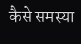कैसे समस्या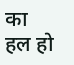का हल हो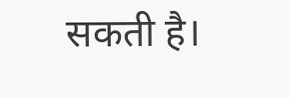सकती है।